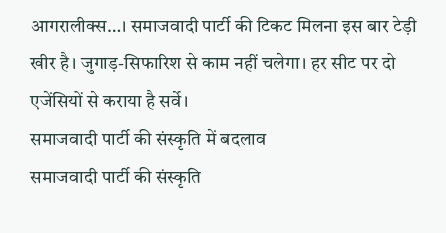आगरालीक्स…। समाजवादी पार्टी की टिकट मिलना इस बार टेड़ी खीर है। जुगाड़-सिफारिश से काम नहीं चलेगा। हर सीट पर दो एजेंसियों से कराया है सर्वे।
समाजवादी पार्टी की संस्कृति में बदलाव
समाजवादी पार्टी की संस्कृति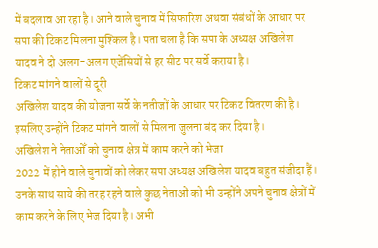में बदलाव आ रहा है। आने वाले चुनाव में सिफारिश अथवा संबंधों के आधार पर सपा की टिकट मिलना मुश्किल है। पता चला है कि सपा के अध्यक्ष अखिलेश यादव ने दो अलग-अलग एजेंसियों से हर सीट पर सर्वे कराया है।
टिकट मांगने वालों से दूरी
अखिलेश यादव की योजना सर्वे के नतीजों के आधार पर टिकट वितरण की है। इसलिए उन्होंने टिकट मांगने वालों से मिलना जुलना बंद कर दिया है।
अखिलेश ने नेताओँ को चुनाव क्षेत्र में काम करने को भेजा
2022 में होने वाले चुनावों को लेकर सपा अध्यक्ष अखिलेश यादव बहुत संजीदा हैं। उनके साथ साये की तरह रहने वाले कुछ नेताओं को भी उन्होंने अपने चुनाव क्षेत्रों में काम करने के लिए भेज दिया है। अभी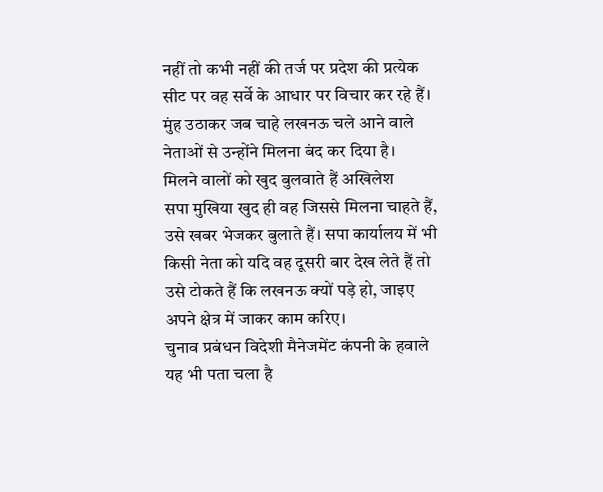नहीं तो कभी नहीं की तर्ज पर प्रदेश की प्रत्येक सीट पर वह सर्वे के आधार पर विचार कर रहे हैं। मुंह उठाकर जब चाहे लखनऊ चले आने वाले नेताओं से उन्होंने मिलना बंद कर दिया है।
मिलने वालों को खुद बुलवाते हैं अखिलेश
सपा मुखिया खुद ही वह जिससे मिलना चाहते हैं, उसे खबर भेजकर बुलाते हैं। सपा कार्यालय में भी किसी नेता को यदि वह दूसरी बार देख लेते हैं तो उसे टोकते हैं कि लखनऊ क्यों पड़े हो, जाइए अपने क्षेत्र में जाकर काम करिए।
चुनाव प्रबंधन विदेशी मैनेजमेंट कंपनी के हवाले
यह भी पता चला है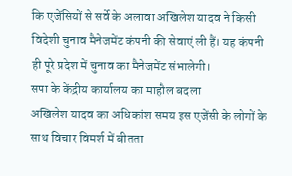कि एजेंसियों से सर्वे के अलावा अखिलेश यादव ने किसी विदेशी चुनाव मैनेजमेंट कंपनी की सेवाएं ली हैं। यह कंपनी ही पूरे प्रदेश में चुनाव का मैनेजमेंट संभालेगी।
सपा के केंद्रीय कार्यालय का माहौल बदला
अखिलेश यादव का अधिकांश समय इस एजेंसी के लोगों के साथ विचार विमर्श में बीतता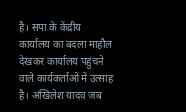है। सपा के केंद्रीय कार्यालय का बदला माहौल देखकर कार्यालय पहुंचने वाले कार्यकर्ताओं में उत्साह है। अखिलेश यादव जब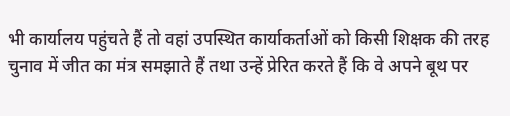भी कार्यालय पहुंचते हैं तो वहां उपस्थित कार्याकर्ताओं को किसी शिक्षक की तरह चुनाव में जीत का मंत्र समझाते हैं तथा उन्हें प्रेरित करते हैं कि वे अपने बूथ पर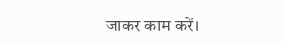जाकर काम करें।